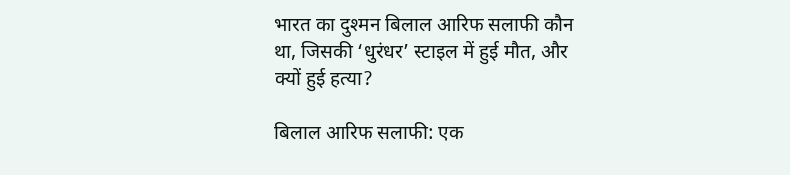भारत का दुश्मन बिलाल आरिफ सलाफी कौन था, जिसकी ‘धुरंधर’ स्टाइल में हुई मौत, और क्यों हुई हत्या?

बिलाल आरिफ सलाफी: एक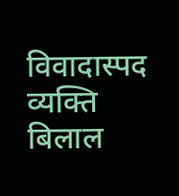विवादास्पद व्यक्ति
बिलाल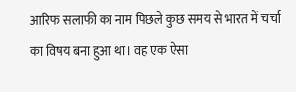आरिफ सलाफी का नाम पिछले कुछ समय से भारत में चर्चा का विषय बना हुआ था। वह एक ऐसा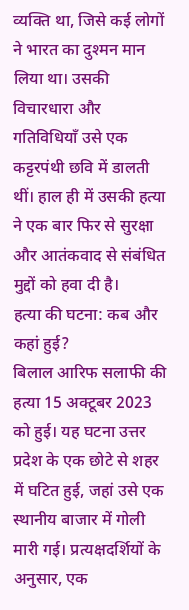व्यक्ति था, जिसे कई लोगों ने भारत का दुश्मन मान लिया था। उसकी विचारधारा और गतिविधियाँ उसे एक कट्टरपंथी छवि में डालती थीं। हाल ही में उसकी हत्या ने एक बार फिर से सुरक्षा और आतंकवाद से संबंधित मुद्दों को हवा दी है।
हत्या की घटना: कब और कहां हुई?
बिलाल आरिफ सलाफी की हत्या 15 अक्टूबर 2023 को हुई। यह घटना उत्तर प्रदेश के एक छोटे से शहर में घटित हुई, जहां उसे एक स्थानीय बाजार में गोली मारी गई। प्रत्यक्षदर्शियों के अनुसार, एक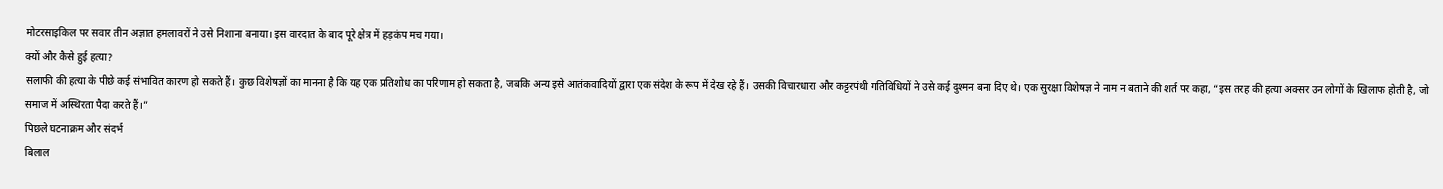मोटरसाइकिल पर सवार तीन अज्ञात हमलावरों ने उसे निशाना बनाया। इस वारदात के बाद पूरे क्षेत्र में हड़कंप मच गया।
क्यों और कैसे हुई हत्या?
सलाफी की हत्या के पीछे कई संभावित कारण हो सकते हैं। कुछ विशेषज्ञों का मानना है कि यह एक प्रतिशोध का परिणाम हो सकता है, जबकि अन्य इसे आतंकवादियों द्वारा एक संदेश के रूप में देख रहे हैं। उसकी विचारधारा और कट्टरपंथी गतिविधियों ने उसे कई दुश्मन बना दिए थे। एक सुरक्षा विशेषज्ञ ने नाम न बताने की शर्त पर कहा, “इस तरह की हत्या अक्सर उन लोगों के खिलाफ होती है, जो समाज में अस्थिरता पैदा करते हैं।”
पिछले घटनाक्रम और संदर्भ
बिलाल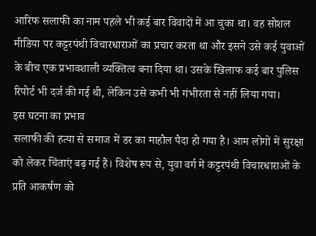आरिफ सलाफी का नाम पहले भी कई बार विवादों में आ चुका था। वह सोशल मीडिया पर कट्टरपंथी विचारधाराओं का प्रचार करता था और इसने उसे कई युवाओं के बीच एक प्रभावशाली व्यक्तित्व बना दिया था। उसके खिलाफ कई बार पुलिस रिपोर्ट भी दर्ज की गई थी, लेकिन उसे कभी भी गंभीरता से नहीं लिया गया।
इस घटना का प्रभाव
सलाफी की हत्या से समाज में डर का माहौल पैदा हो गया है। आम लोगों में सुरक्षा को लेकर चिंताएं बढ़ गई हैं। विशेष रूप से, युवा वर्ग में कट्टरपंथी विचारधाराओं के प्रति आकर्षण को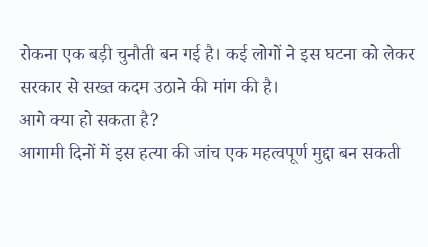रोकना एक बड़ी चुनौती बन गई है। कई लोगों ने इस घटना को लेकर सरकार से सख्त कदम उठाने की मांग की है।
आगे क्या हो सकता है?
आगामी दिनों में इस हत्या की जांच एक महत्वपूर्ण मुद्दा बन सकती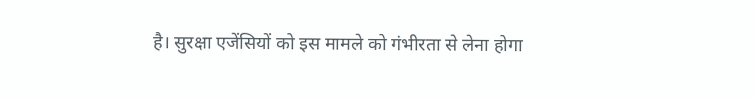है। सुरक्षा एजेंसियों को इस मामले को गंभीरता से लेना होगा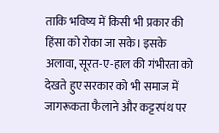ताकि भविष्य में किसी भी प्रकार की हिंसा को रोका जा सके। इसके अलावा, सूरत-ए-हाल की गंभीरता को देखते हुए सरकार को भी समाज में जागरूकता फैलाने और कट्टरपंथ पर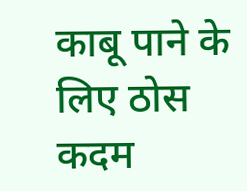काबू पाने के लिए ठोस कदम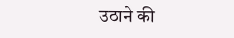उठाने की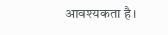आवश्यकता है।